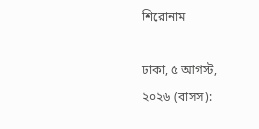শিরোনাম

ঢাকা, ৫ আগস্ট, ২০২৬ (বাসস):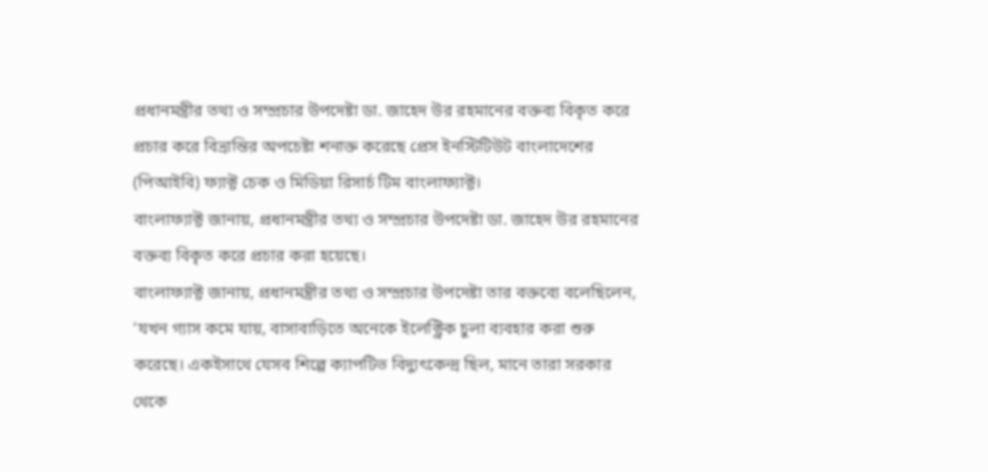প্রধানমন্ত্রীর তথ্য ও সম্প্রচার উপদেষ্টা ডা. জাহেদ উর রহমানের বক্তব্য বিকৃত করে প্রচার করে বিভ্রান্তির অপচেষ্টা শনাক্ত করেছে প্রেস ইনস্টিটিউট বাংলাদেশের (পিআইবি) ফ্যাক্ট চেক ও মিডিয়া রিসার্চ টিম বাংলাফ্যাক্ট।
বাংলাফ্যাক্ট জানায়, প্রধানমন্ত্রীর তথ্য ও সম্প্রচার উপদেষ্টা ডা. জাহেদ উর রহমানের বক্তব্য বিকৃত করে প্রচার করা হয়েছে।
বাংলাফ্যাক্ট জানায়, প্রধানমন্ত্রীর তথ্য ও সম্প্রচার উপদেষ্টা তার বক্তব্যে বলেছিলেন, ‘যখন গ্যাস কমে যায়, বাসাবাড়িতে অনেকে ইলেক্ট্রিক চুলা ব্যবহার করা শুরু করেছে। একইসাথে যেসব শিল্পে ক্যাপটিভ বিদ্যুৎকেন্দ্র ছিল, মানে তারা সরকার থেকে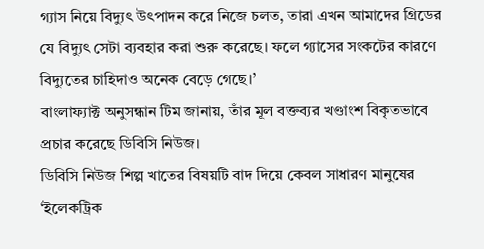গ্যাস নিয়ে বিদ্যুৎ উৎপাদন করে নিজে চলত, তারা এখন আমাদের গ্রিডের যে বিদ্যুৎ সেটা ব্যবহার করা শুরু করেছে। ফলে গ্যাসের সংকটের কারণে বিদ্যুতের চাহিদাও অনেক বেড়ে গেছে।’
বাংলাফ্যাক্ট অনুসন্ধান টিম জানায়, তাঁর মূল বক্তব্যর খণ্ডাংশ বিকৃতভাবে প্রচার করেছে ডিবিসি নিউজ।
ডিবিসি নিউজ শিল্প খাতের বিষয়টি বাদ দিয়ে কেবল সাধারণ মানুষের ‘ইলেকট্রিক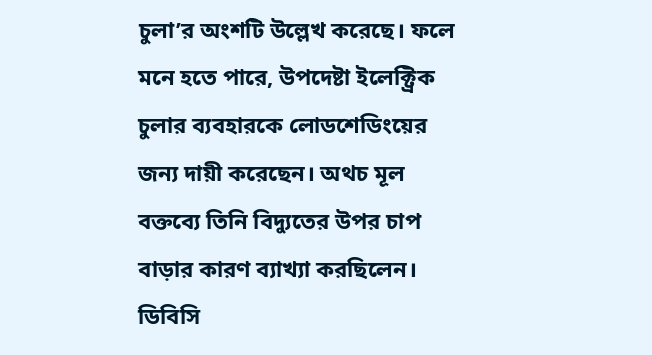চুলা’র অংশটি উল্লেখ করেছে। ফলে মনে হতে পারে, উপদেষ্টা ইলেক্ট্রিক চুলার ব্যবহারকে লোডশেডিংয়ের জন্য দায়ী করেছেন। অথচ মূল বক্তব্যে তিনি বিদ্যুতের উপর চাপ বাড়ার কারণ ব্যাখ্যা করছিলেন।
ডিবিসি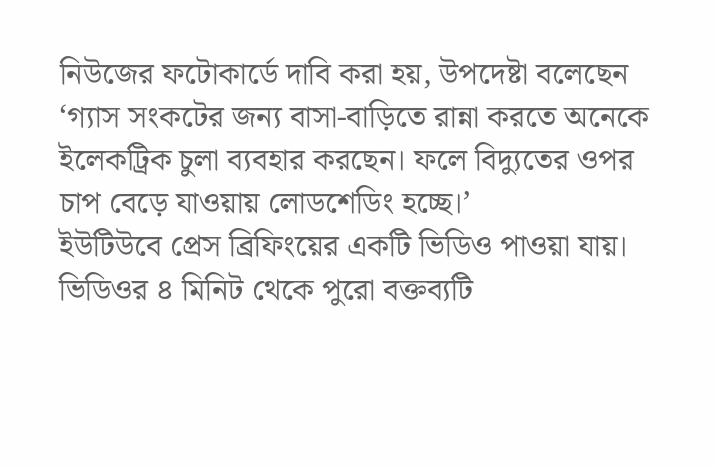নিউজের ফটোকার্ডে দাবি করা হয়, উপদেষ্টা বলেছেন ‘গ্যাস সংকটের জন্য বাসা-বাড়িতে রান্না করতে অনেকে ইলেকট্রিক চুলা ব্যবহার করছেন। ফলে বিদ্যুতের ওপর চাপ বেড়ে যাওয়ায় লোডশেডিং হচ্ছে।’
ইউটিউবে প্রেস ব্রিফিংয়ের একটি ভিডিও পাওয়া যায়। ভিডিওর ৪ মিনিট থেকে পুরো বক্তব্যটি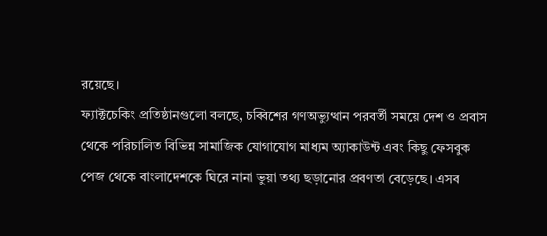রয়েছে।
ফ্যাক্টচেকিং প্রতিষ্ঠানগুলো বলছে, চব্বিশের গণঅভ্যুত্থান পরবর্তী সময়ে দেশ ও প্রবাস থেকে পরিচালিত বিভিন্ন সামাজিক যোগাযোগ মাধ্যম অ্যাকাউন্ট এবং কিছু ফেসবুক পেজ থেকে বাংলাদেশকে ঘিরে নানা ভুয়া তথ্য ছড়ানোর প্রবণতা বেড়েছে। এসব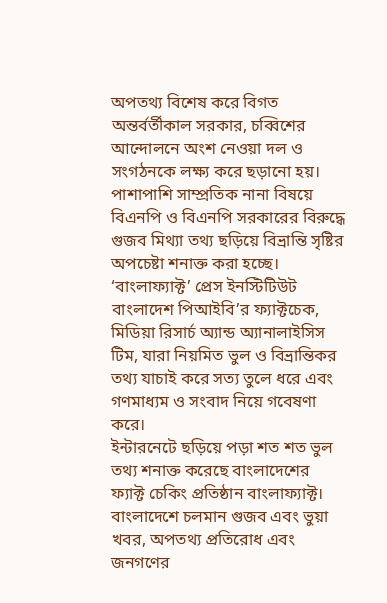অপতথ্য বিশেষ করে বিগত অন্তর্বর্তীকাল সরকার, চব্বিশের আন্দোলনে অংশ নেওয়া দল ও সংগঠনকে লক্ষ্য করে ছড়ানো হয়। পাশাপাশি সাম্প্রতিক নানা বিষয়ে বিএনপি ও বিএনপি সরকারের বিরুদ্ধে গুজব মিথ্যা তথ্য ছড়িয়ে বিভ্রান্তি সৃষ্টির অপচেষ্টা শনাক্ত করা হচ্ছে।
‘বাংলাফ্যাক্ট’ প্রেস ইনস্টিটিউট বাংলাদেশ পিআইবি’র ফ্যাক্টচেক, মিডিয়া রিসার্চ অ্যান্ড অ্যানালাইসিস টিম, যারা নিয়মিত ভুল ও বিভ্রান্তিকর তথ্য যাচাই করে সত্য তুলে ধরে এবং গণমাধ্যম ও সংবাদ নিয়ে গবেষণা করে।
ইন্টারনেটে ছড়িয়ে পড়া শত শত ভুল তথ্য শনাক্ত করেছে বাংলাদেশের ফ্যাক্ট চেকিং প্রতিষ্ঠান বাংলাফ্যাক্ট। বাংলাদেশে চলমান গুজব এবং ভুয়া খবর, অপতথ্য প্রতিরোধ এবং জনগণের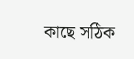কাছে সঠিক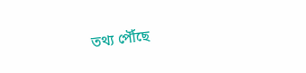তথ্য পৌঁছে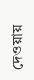দেওয়ায়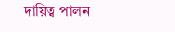দায়িত্ব পালন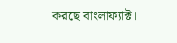করছে বাংলাফ্যাক্ট।